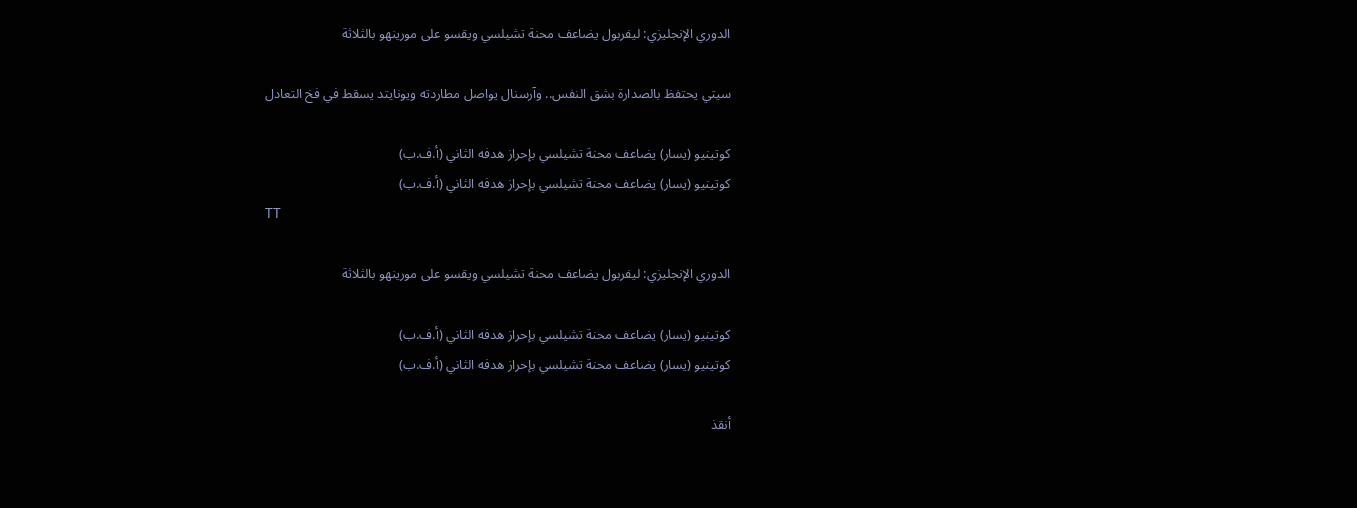الدوري الإنجليزي: ليفربول يضاعف محنة تشيلسي ويقسو على مورينهو بالثلاثة

سيتي يحتفظ بالصدارة بشق النفس.. وآرسنال يواصل مطاردته ويونايتد يسقط في فخ التعادل

كوتينيو (يسار) يضاعف محنة تشيلسي بإحراز هدفه الثاني (أ.ف.ب)
كوتينيو (يسار) يضاعف محنة تشيلسي بإحراز هدفه الثاني (أ.ف.ب)
TT

الدوري الإنجليزي: ليفربول يضاعف محنة تشيلسي ويقسو على مورينهو بالثلاثة

كوتينيو (يسار) يضاعف محنة تشيلسي بإحراز هدفه الثاني (أ.ف.ب)
كوتينيو (يسار) يضاعف محنة تشيلسي بإحراز هدفه الثاني (أ.ف.ب)

أنقذ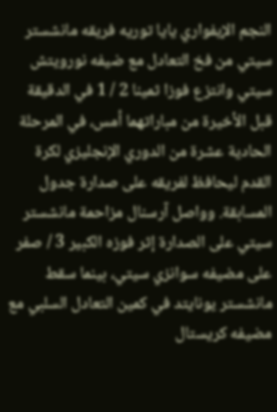النجم الإيفواري يايا توريه فريقه مانشستر سيتي من فخ التعادل مع ضيفه نورويتش سيتي وانتزع فوزا ثمينا 2 / 1 في الدقيقة قبل الأخيرة من مباراتهما أمس، في المرحلة الحادية عشرة من الدوري الإنجليزي لكرة القدم ليحافظ لفريقه على صدارة جدول المسابقة. وواصل آرسنال مزاحمة مانشستر سيتي على الصدارة إثر فوزه الكبير 3 / صفر على مضيفه سوانزي سيتي، بينما سقط مانشستر يونايتد في كمين التعادل السلبي مع مضيفه كريستال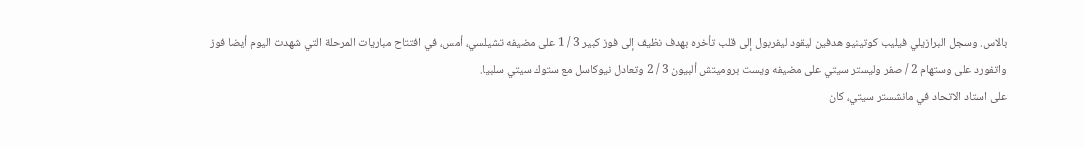بالاس. وسجل البرازيلي فيليب كوتينيو هدفين ليقود ليفربول إلى قلب تأخره بهدف نظيف إلى فوز كبير 3 / 1 على مضيفه تشيلسي، أمس، في افتتاح مباريات المرحلة التي شهدت اليوم أيضا فوز واتفورد على وستهام 2 / صفر وليستر سيتي على مضيفه ويست بروميتش ألبيون 3 / 2 وتعادل نيوكاسل مع ستوك سيتي سلبيا.
على استاد الاتحاد في مانشستر سيتي، كان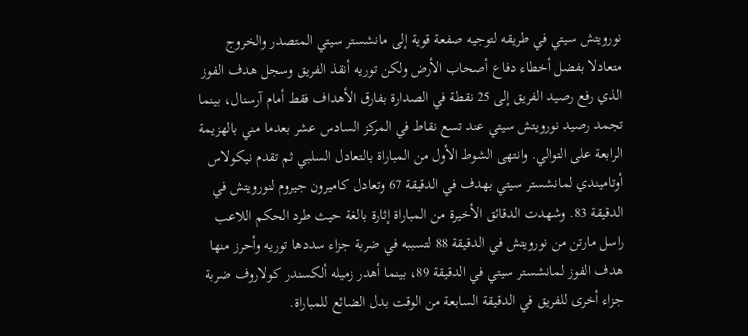نورويتش سيتي في طريقه لتوجيه صفعة قوية إلى مانشستر سيتي المتصدر والخروج متعادلا بفضل أخطاء دفاع أصحاب الأرض ولكن توريه أنقذ الفريق وسجل هدف الفوز الذي رفع رصيد الفريق إلى 25 نقطة في الصدارة بفارق الأهداف فقط أمام آرسنال، بينما تجمد رصيد نورويتش سيتي عند تسع نقاط في المركز السادس عشر بعدما مني بالهزيمة الرابعة على التوالي. وانتهى الشوط الأول من المباراة بالتعادل السلبي ثم تقدم نيكولاس
أوتاميندي لمانشستر سيتي بهدف في الدقيقة 67 وتعادل كاميرون جيروم لنورويتش في الدقيقة 83. وشهدت الدقائق الأخيرة من المباراة إثارة بالغة حيث طرد الحكم اللاعب راسل مارتن من نورويتش في الدقيقة 88 لتسببه في ضربة جزاء سددها توريه وأحرز منها هدف الفوز لمانشستر سيتي في الدقيقة 89، بينما أهدر زميله ألكسندر كولاروف ضربة جزاء أخرى للفريق في الدقيقة السابعة من الوقت بدل الضائع للمباراة.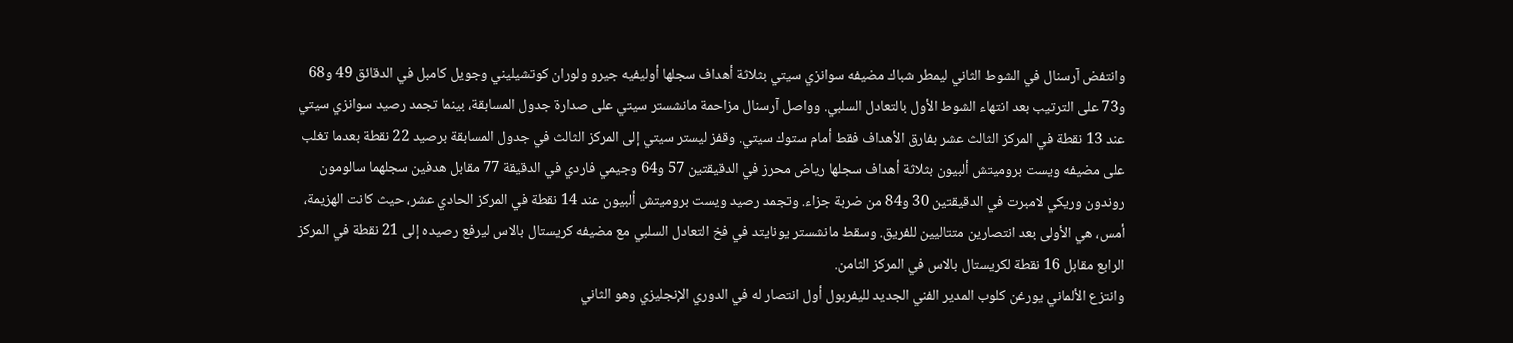وانتفض آرسنال في الشوط الثاني ليمطر شباك مضيفه سوانزي سيتي بثلاثة أهداف سجلها أوليفيه جيرو ولوران كوتشيليني وجويل كامبل في الدقائق 49 و68 و73 على الترتيب بعد انتهاء الشوط الأول بالتعادل السلبي. وواصل آرسنال مزاحمة مانشستر سيتي على صدارة جدول المسابقة، بينما تجمد رصيد سوانزي سيتي عند 13 نقطة في المركز الثالث عشر بفارق الأهداف فقط أمام ستوك سيتي. وقفز ليستر سيتي إلى المركز الثالث في جدول المسابقة برصيد 22 نقطة بعدما تغلب على مضيفه ويست بروميتش ألبيون بثلاثة أهداف سجلها رياض محرز في الدقيقتين 57 و64 وجيمي فاردي في الدقيقة 77 مقابل هدفين سجلهما سالومون روندون وريكي لامبرت في الدقيقتين 30 و84 من ضربة جزاء. وتجمد رصيد ويست بروميتش ألبيون عند 14 نقطة في المركز الحادي عشر، حيث كانت الهزيمة، أمس، هي الأولى بعد انتصارين متتاليين للفريق. وسقط مانشستر يونايتد في فخ التعادل السلبي مع مضيفه كريستال بالاس ليرفع رصيده إلى 21 نقطة في المركز الرابع مقابل 16 نقطة لكريستال بالاس في المركز الثامن.
وانتزع الألماني يورغن كلوب المدير الفني الجديد لليفربول أول انتصار له في الدوري الإنجليزي وهو الثاني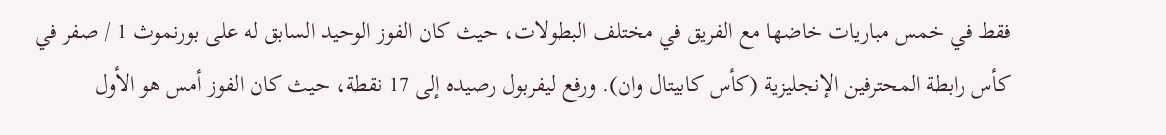فقط في خمس مباريات خاضها مع الفريق في مختلف البطولات، حيث كان الفوز الوحيد السابق له على بورنموث 1 / صفر في كأس رابطة المحترفين الإنجليزية (كأس كابيتال وان). ورفع ليفربول رصيده إلى 17 نقطة، حيث كان الفوز أمس هو الأول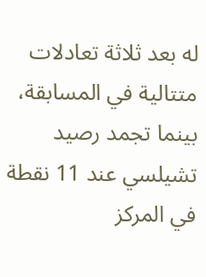له بعد ثلاثة تعادلات متتالية في المسابقة، بينما تجمد رصيد تشيلسي عند 11 نقطة في المركز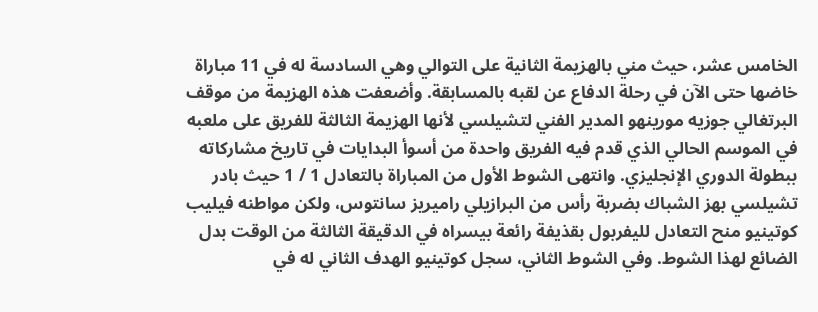الخامس عشر، حيث مني بالهزيمة الثانية على التوالي وهي السادسة له في 11 مباراة خاضها حتى الآن في رحلة الدفاع عن لقبه بالمسابقة. وأضعفت هذه الهزيمة من موقف البرتغالي جوزيه مورينهو المدير الفني لتشيلسي لأنها الهزيمة الثالثة للفريق على ملعبه في الموسم الحالي الذي قدم فيه الفريق واحدة من أسوأ البدايات في تاريخ مشاركاته ببطولة الدوري الإنجليزي. وانتهى الشوط الأول من المباراة بالتعادل 1 / 1 حيث بادر تشيلسي بهز الشباك بضربة رأس من البرازيلي راميريز سانتوس، ولكن مواطنه فيليب كوتينيو منح التعادل لليفربول بقذيفة رائعة بيسراه في الدقيقة الثالثة من الوقت بدل الضائع لهذا الشوط. وفي الشوط الثاني، سجل كوتينيو الهدف الثاني له في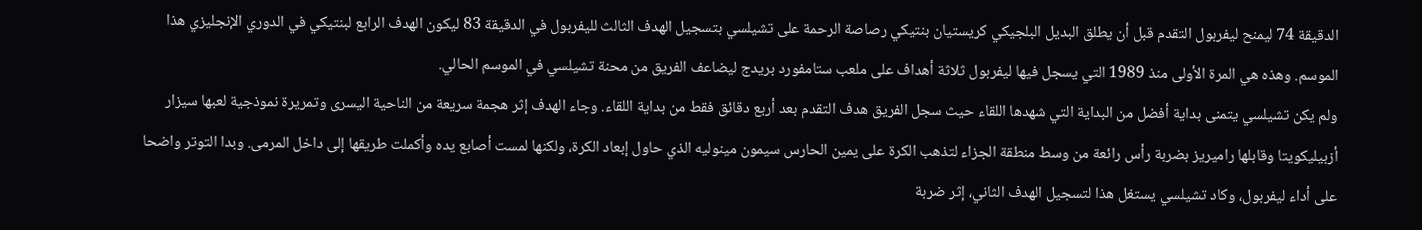الدقيقة 74 ليمنح ليفربول التقدم قبل أن يطلق البديل البلجيكي كريستيان بنتيكي رصاصة الرحمة على تشيلسي بتسجيل الهدف الثالث لليفربول في الدقيقة 83 ليكون الهدف الرابع لبنتيكي في الدوري الإنجليزي هذا الموسم. وهذه هي المرة الأولى منذ 1989 التي يسجل فيها ليفربول ثلاثة أهداف على ملعب ستامفورد بريدج ليضاعف الفريق من محنة تشيلسي في الموسم الحالي.
ولم يكن تشيلسي يتمنى بداية أفضل من البداية التي شهدها اللقاء حيث سجل الفريق هدف التقدم بعد أربع دقائق فقط من بداية اللقاء. وجاء الهدف إثر هجمة سريعة من الناحية اليسرى وتمريرة نموذجية لعبها سيزار أزبيليكويتا وقابلها راميريز بضربة رأس رائعة من وسط منطقة الجزاء لتذهب الكرة على يمين الحارس سيمون مينوليه الذي حاول إبعاد الكرة، ولكنها لمست أصابع يده وأكملت طريقها إلى داخل المرمى. وبدا التوتر واضحا على أداء ليفربول، وكاد تشيلسي يستغل هذا لتسجيل الهدف الثاني، إثر ضربة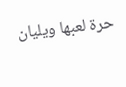حرة لعبها ويليان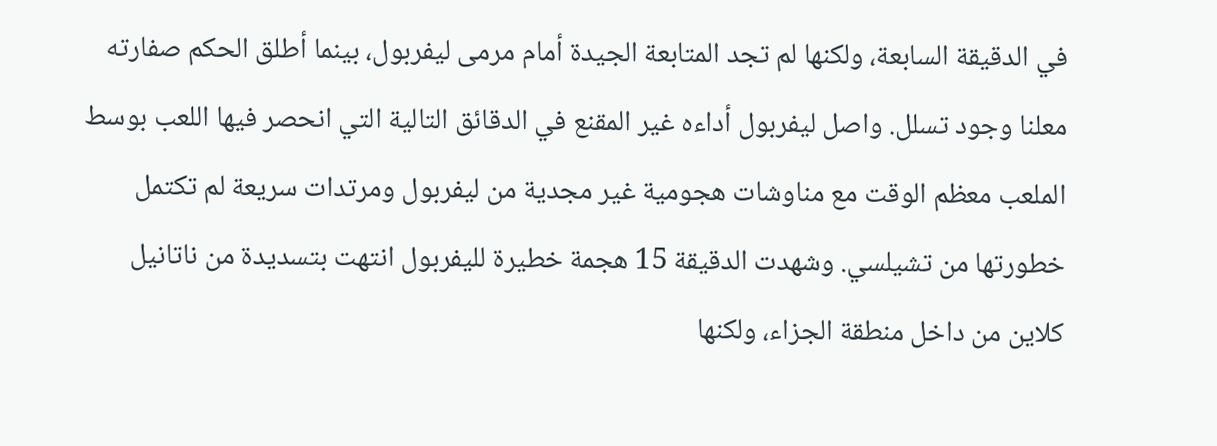في الدقيقة السابعة، ولكنها لم تجد المتابعة الجيدة أمام مرمى ليفربول، بينما أطلق الحكم صفارته معلنا وجود تسلل. واصل ليفربول أداءه غير المقنع في الدقائق التالية التي انحصر فيها اللعب بوسط الملعب معظم الوقت مع مناوشات هجومية غير مجدية من ليفربول ومرتدات سريعة لم تكتمل خطورتها من تشيلسي. وشهدت الدقيقة 15 هجمة خطيرة لليفربول انتهت بتسديدة من ناتانيل كلاين من داخل منطقة الجزاء، ولكنها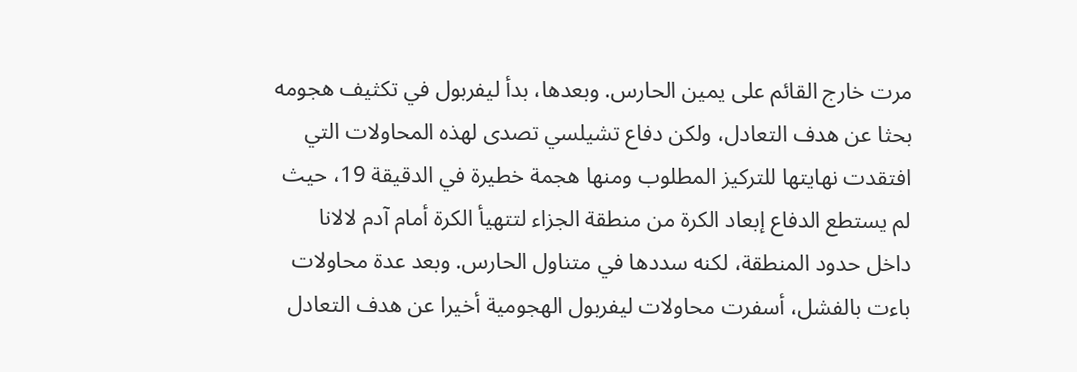مرت خارج القائم على يمين الحارس. وبعدها، بدأ ليفربول في تكثيف هجومه بحثا عن هدف التعادل، ولكن دفاع تشيلسي تصدى لهذه المحاولات التي افتقدت نهايتها للتركيز المطلوب ومنها هجمة خطيرة في الدقيقة 19، حيث لم يستطع الدفاع إبعاد الكرة من منطقة الجزاء لتتهيأ الكرة أمام آدم لالانا داخل حدود المنطقة، لكنه سددها في متناول الحارس. وبعد عدة محاولات باءت بالفشل، أسفرت محاولات ليفربول الهجومية أخيرا عن هدف التعادل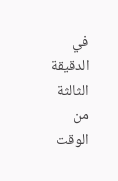في الدقيقة الثالثة من الوقت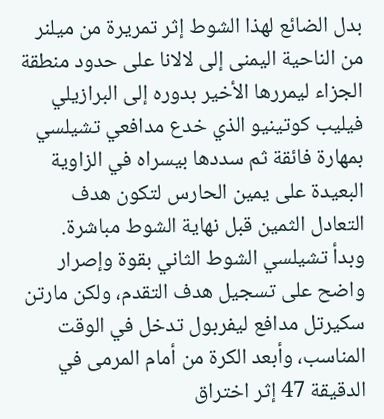بدل الضائع لهذا الشوط إثر تمريرة من ميلنر من الناحية اليمنى إلى لالانا على حدود منطقة الجزاء ليمررها الأخير بدوره إلى البرازيلي فيليب كوتينيو الذي خدع مدافعي تشيلسي بمهارة فائقة ثم سددها بيسراه في الزاوية البعيدة على يمين الحارس لتكون هدف التعادل الثمين قبل نهاية الشوط مباشرة.
وبدأ تشيلسي الشوط الثاني بقوة وإصرار واضح على تسجيل هدف التقدم، ولكن مارتن سكيرتل مدافع ليفربول تدخل في الوقت المناسب، وأبعد الكرة من أمام المرمى في الدقيقة 47 إثر اختراق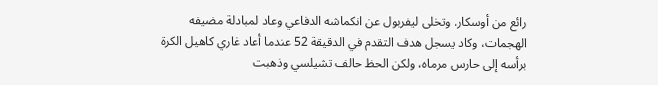رائع من أوسكار. وتخلى ليفربول عن انكماشه الدفاعي وعاد لمبادلة مضيفه الهجمات، وكاد يسجل هدف التقدم في الدقيقة 52 عندما أعاد غاري كاهيل الكرة برأسه إلى حارس مرماه، ولكن الحظ حالف تشيلسي وذهبت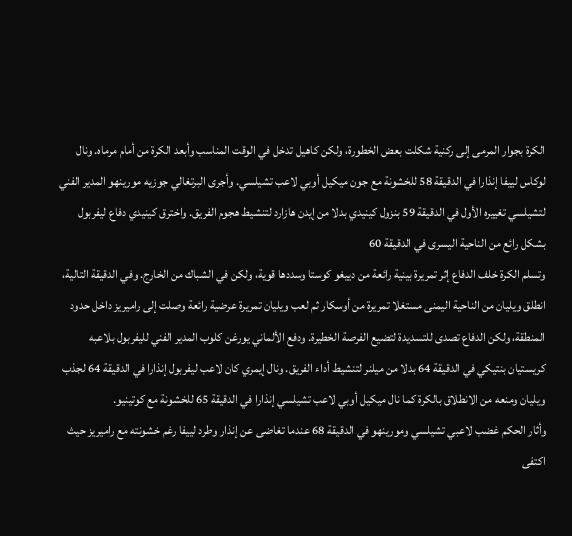الكرة بجوار المرمى إلى ركنية شكلت بعض الخطورة، ولكن كاهيل تدخل في الوقت المناسب وأبعد الكرة من أمام مرماه. ونال لوكاس لييفا إنذارا في الدقيقة 58 للخشونة مع جون ميكيل أوبي لاعب تشيلسي. وأجرى البرتغالي جوزيه مورينهو المدير الفني لتشيلسي تغييره الأول في الدقيقة 59 بنزول كينيدي بدلا من إيدن هازارد لتنشيط هجوم الفريق. واخترق كينيدي دفاع ليفربول بشكل رائع من الناحية اليسرى في الدقيقة 60
وتسلم الكرة خلف الدفاع إثر تمريرة بينية رائعة من دييغو كوستا وسددها قوية، ولكن في الشباك من الخارج. وفي الدقيقة التالية، انطلق ويليان من الناحية اليمنى مستغلا تمريرة من أوسكار ثم لعب ويليان تمريرة عرضية رائعة وصلت إلى راميريز داخل حدود المنطقة، ولكن الدفاع تصدى للتسديدة لتضيع الفرصة الخطيرة. ودفع الألماني يورغن كلوب المدير الفني لليفربول بلاعبه كريستيان بنتيكي في الدقيقة 64 بدلا من ميلنر لتنشيط أداء الفريق. ونال إيمري كان لاعب ليفربول إنذارا في الدقيقة 64 لجذب ويليان ومنعه من الانطلاق بالكرة كما نال ميكيل أوبي لاعب تشيلسي إنذارا في الدقيقة 65 للخشونة مع كوتينيو.
وأثار الحكم غضب لاعبي تشيلسي ومورينهو في الدقيقة 68 عندما تغاضى عن إنذار وطرد لييفا رغم خشونته مع راميريز حيث اكتفى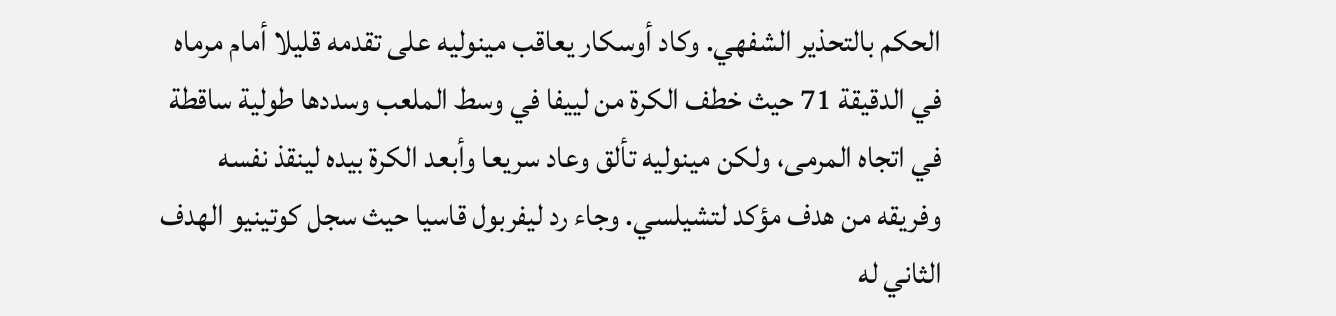الحكم بالتحذير الشفهي. وكاد أوسكار يعاقب مينوليه على تقدمه قليلا أمام مرماه في الدقيقة 71 حيث خطف الكرة من لييفا في وسط الملعب وسددها طولية ساقطة في اتجاه المرمى، ولكن مينوليه تألق وعاد سريعا وأبعد الكرة بيده لينقذ نفسه وفريقه من هدف مؤكد لتشيلسي. وجاء رد ليفربول قاسيا حيث سجل كوتينيو الهدف الثاني له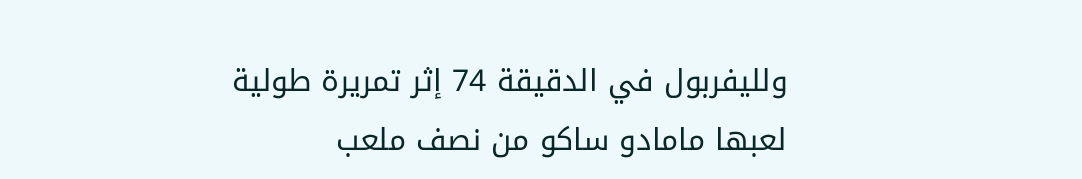ولليفربول في الدقيقة 74 إثر تمريرة طولية لعبها مامادو ساكو من نصف ملعب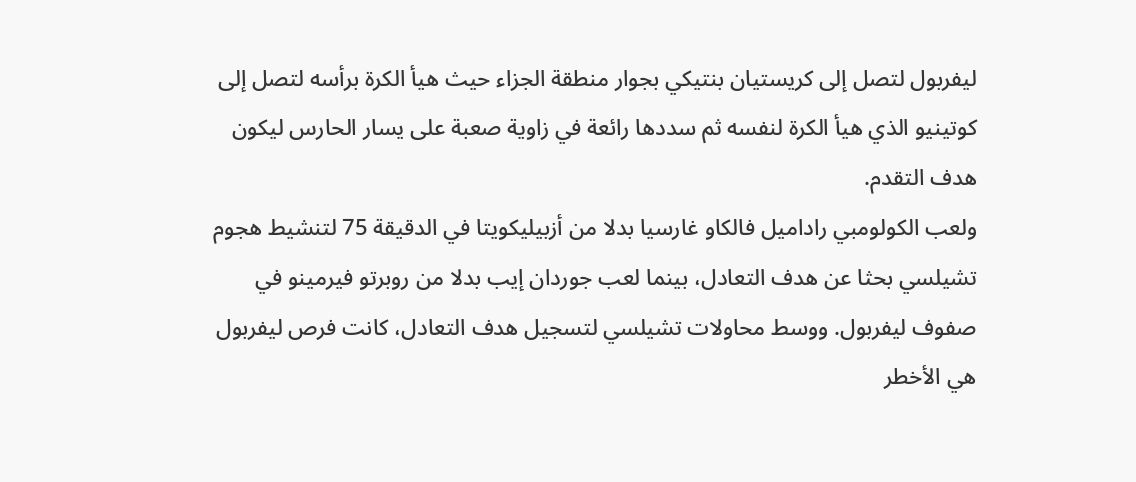ليفربول لتصل إلى كريستيان بنتيكي بجوار منطقة الجزاء حيث هيأ الكرة برأسه لتصل إلى كوتينيو الذي هيأ الكرة لنفسه ثم سددها رائعة في زاوية صعبة على يسار الحارس ليكون هدف التقدم.
ولعب الكولومبي راداميل فالكاو غارسيا بدلا من أزبيليكويتا في الدقيقة 75 لتنشيط هجوم تشيلسي بحثا عن هدف التعادل، بينما لعب جوردان إيب بدلا من روبرتو فيرمينو في صفوف ليفربول. ووسط محاولات تشيلسي لتسجيل هدف التعادل، كانت فرص ليفربول هي الأخطر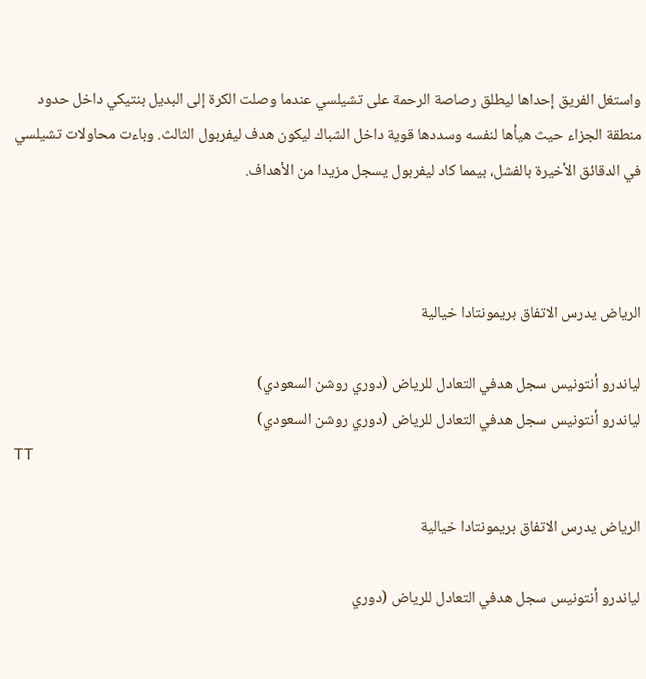واستغل الفريق إحداها ليطلق رصاصة الرحمة على تشيلسي عندما وصلت الكرة إلى البديل بنتيكي داخل حدود منطقة الجزاء حيث هيأها لنفسه وسددها قوية داخل الشباك ليكون هدف ليفربول الثالث. وباءت محاولات تشيلسي في الدقائق الأخيرة بالفشل، بيمما كاد ليفربول يسجل مزيدا من الأهداف.



الرياض يدرس الاتفاق بريمونتادا خيالية

لياندرو أنتونيس سجل هدفي التعادل للرياض (دوري روشن السعودي)
لياندرو أنتونيس سجل هدفي التعادل للرياض (دوري روشن السعودي)
TT

الرياض يدرس الاتفاق بريمونتادا خيالية

لياندرو أنتونيس سجل هدفي التعادل للرياض (دوري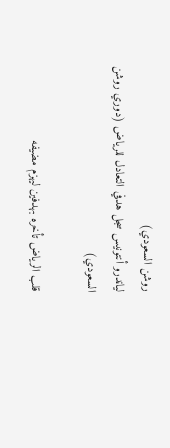روشن السعودي)
لياندرو أنتونيس سجل هدفي التعادل للرياض (دوري روشن السعودي)

قلب الرياض تأخره بهدفين ليهزم مضيفه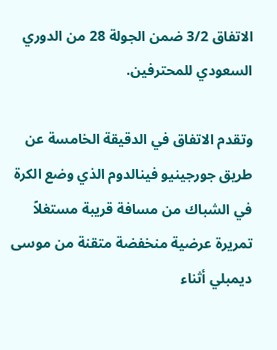الاتفاق 3/2 ضمن الجولة 28 من الدوري السعودي للمحترفين.

وتقدم الاتفاق في الدقيقة الخامسة عن طريق جورجينيو فينالدوم الذي وضع الكرة في الشباك من مسافة قريبة مستغلاً تمريرة عرضية منخفضة متقنة من موسى ديمبلي أثناء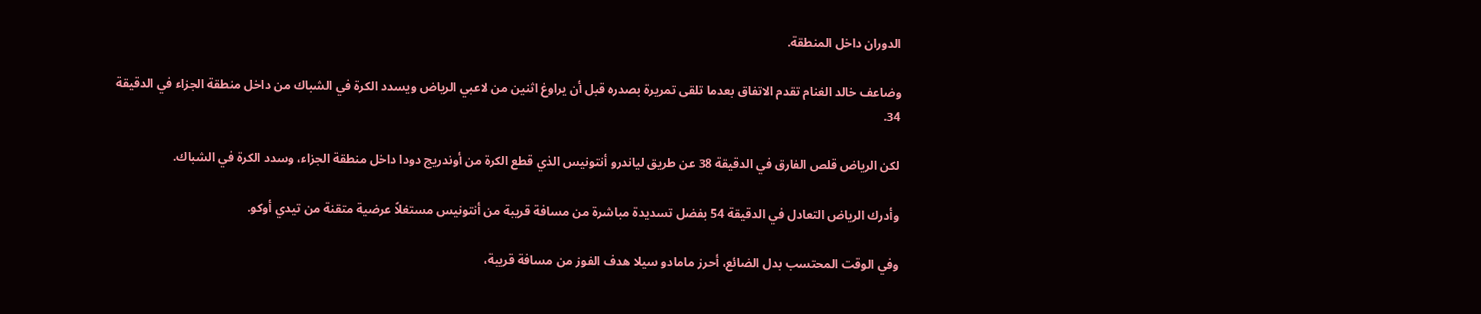الدوران داخل المنطقة.

وضاعف خالد الغنام تقدم الاتفاق بعدما تلقى تمريرة بصدره قبل أن يراوغ اثنين من لاعبي الرياض ويسدد الكرة في الشباك من داخل منطقة الجزاء في الدقيقة 34.

لكن الرياض قلص الفارق في الدقيقة 38 عن طريق لياندرو أنتونيس الذي قطع الكرة من أوندريج دودا داخل منطقة الجزاء، وسدد الكرة في الشباك.

وأدرك الرياض التعادل في الدقيقة 54 بفضل تسديدة مباشرة من مسافة قريبة من أنتونيس مستغلاً عرضية متقنة من تيدي أوكو.

وفي الوقت المحتسب بدل الضائع، أحرز مامادو سيلا هدف الفوز من مسافة قريبة،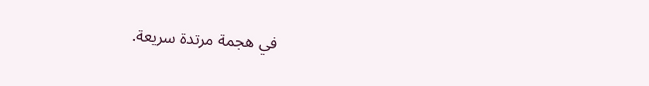في هجمة مرتدة سريعة.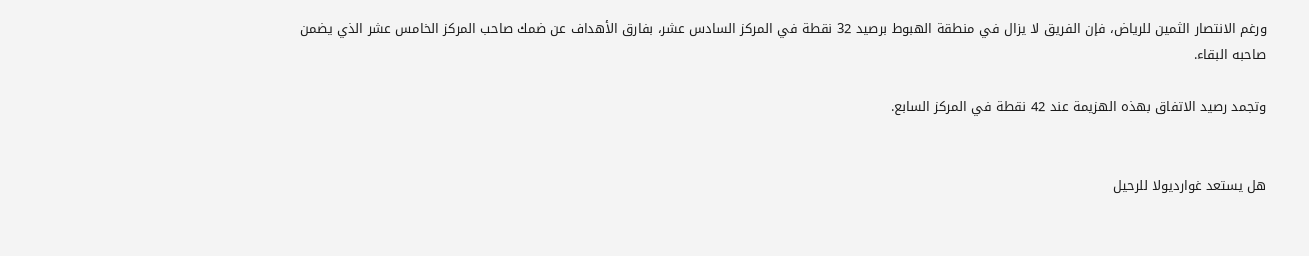ورغم الانتصار الثمين للرياض، فإن الفريق لا يزال في منطقة الهبوط برصيد 32 نقطة في المركز السادس عشر، بفارق الأهداف عن ضمك صاحب المركز الخامس عشر الذي يضمن صاحبه البقاء.

وتجمد رصيد الاتفاق بهذه الهزيمة عند 42 نقطة في المركز السابع.


هل يستعد غوارديولا للرحيل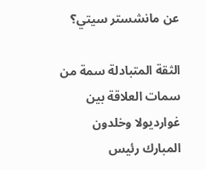عن مانشستر سيتي؟

الثقة المتبادلة سمة من سمات العلاقة بين غوارديولا وخلدون المبارك رئيس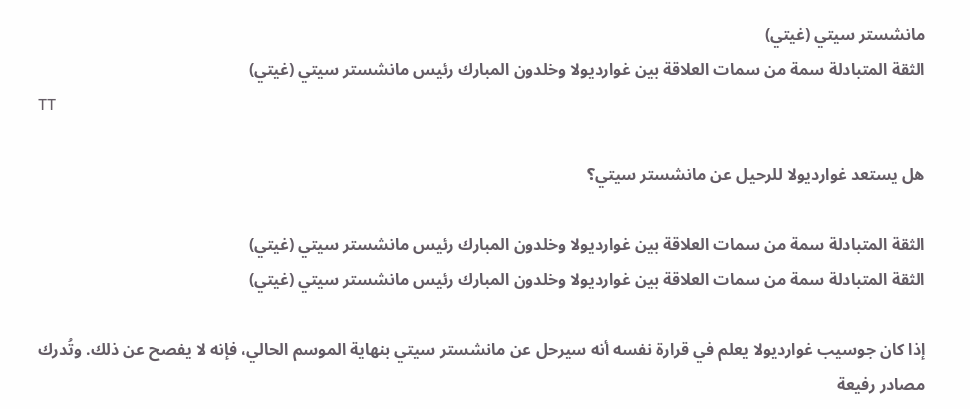مانشستر سيتي (غيتي)
الثقة المتبادلة سمة من سمات العلاقة بين غوارديولا وخلدون المبارك رئيس مانشستر سيتي (غيتي)
TT

هل يستعد غوارديولا للرحيل عن مانشستر سيتي؟

الثقة المتبادلة سمة من سمات العلاقة بين غوارديولا وخلدون المبارك رئيس مانشستر سيتي (غيتي)
الثقة المتبادلة سمة من سمات العلاقة بين غوارديولا وخلدون المبارك رئيس مانشستر سيتي (غيتي)

إذا كان جوسيب غوارديولا يعلم في قرارة نفسه أنه سيرحل عن مانشستر سيتي بنهاية الموسم الحالي، فإنه لا يفصح عن ذلك. وتُدرك مصادر رفيعة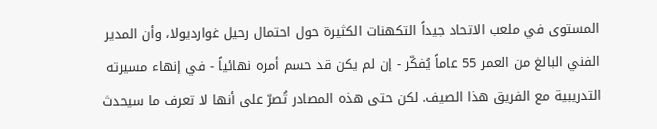المستوى في ملعب الاتحاد جيداً التكهنات الكثيرة حول احتمال رحيل غوارديولا، وأن المدير الفني البالغ من العمر 55 عاماً يُفكّر - إن لم يكن قد حسم أمره نهائياً - في إنهاء مسيرته التدريبية مع الفريق هذا الصيف. لكن حتى هذه المصادر تُصرّ على أنها لا تعرف ما سيحدث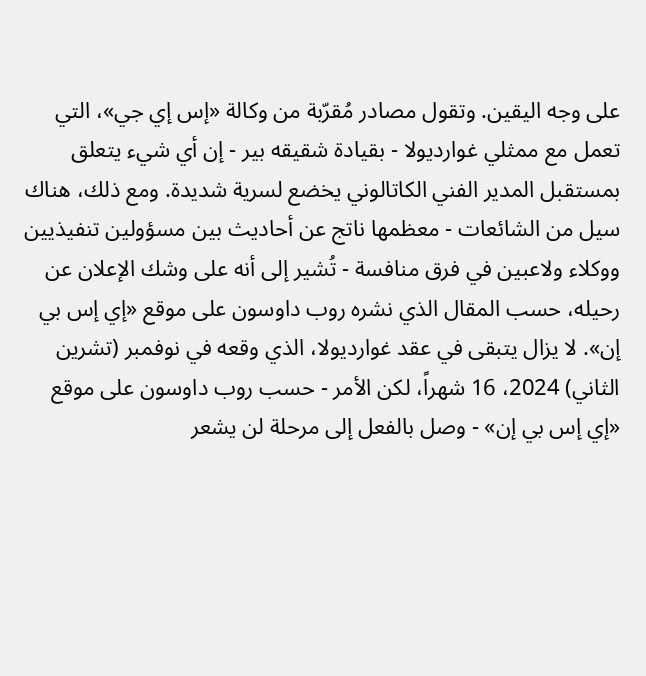على وجه اليقين. وتقول مصادر مُقرّبة من وكالة «إس إي جي»، التي تعمل مع ممثلي غوارديولا - بقيادة شقيقه بير - إن أي شيء يتعلق بمستقبل المدير الفني الكاتالوني يخضع لسرية شديدة. ومع ذلك، هناك سيل من الشائعات - معظمها ناتج عن أحاديث بين مسؤولين تنفيذيين ووكلاء ولاعبين في فرق منافسة - تُشير إلى أنه على وشك الإعلان عن رحيله، حسب المقال الذي نشره روب داوسون على موقع «إي إس بي إن». لا يزال يتبقى في عقد غوارديولا، الذي وقعه في نوفمبر (تشرين الثاني) 2024، 16 شهراً، لكن الأمر - حسب روب داوسون على موقع «إي إس بي إن» - وصل بالفعل إلى مرحلة لن يشعر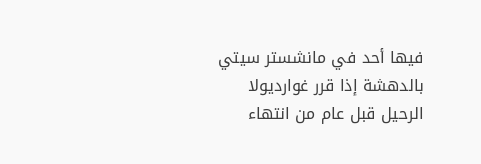فيها أحد في مانشستر سيتي بالدهشة إذا قرر غوارديولا الرحيل قبل عام من انتهاء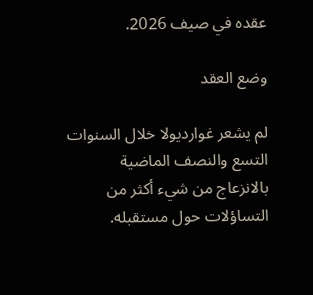عقده في صيف 2026.

وضع العقد

لم يشعر غوارديولا خلال السنوات التسع والنصف الماضية بالانزعاج من شيء أكثر من التساؤلات حول مستقبله.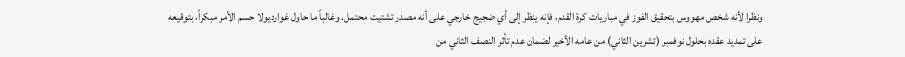ونظرا لأنه شخص مهووس بتحقيق الفوز في مباريات كرة القدم، فإنه ينظر إلى أي ضجيج خارجي على أنه مصدر تشتيت محتمل. وغالباً ما حاول غوارديولا حسم الأمر مبكراً، بتوقيعه على تمديد عقده بحلول نوفمبر (تشرين الثاني) من عامه الأخير لضمان عدم تأثر النصف الثاني من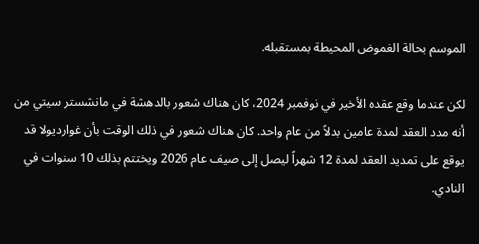الموسم بحالة الغموض المحيطة بمستقبله.

لكن عندما وقع عقده الأخير في نوفمبر 2024، كان هناك شعور بالدهشة في مانشستر سيتي من أنه مدد العقد لمدة عامين بدلاً من عام واحد. كان هناك شعور في ذلك الوقت بأن غوارديولا قد يوقع على تمديد العقد لمدة 12 شهراً ليصل إلى صيف عام 2026 ويختتم بذلك 10 سنوات في النادي.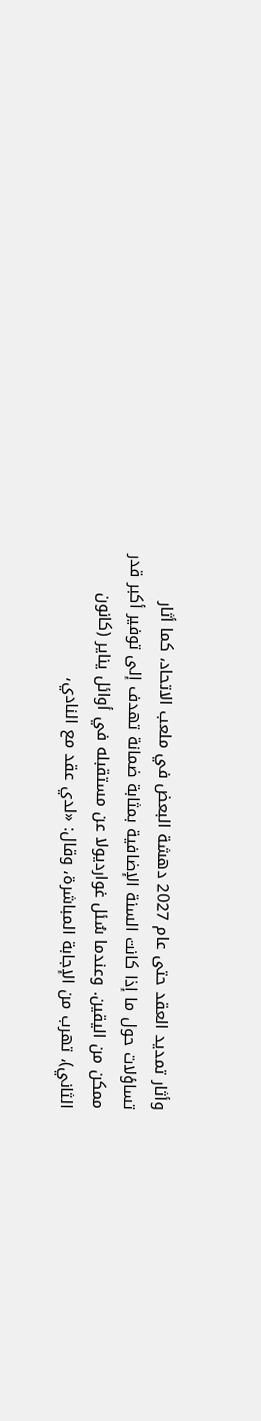وأثار تمديد العقد حتى عام 2027 دهشة البعض في ملعب الاتحاد، كما أثار تساؤلات حول ما إذا كانت السنة الإضافية بمثابة ضمانة تهدف إلى توفير أكبر قدر ممكن من اليقين. وعندما سُئل غوارديولا عن مستقبله في أوائل يناير (كانون الثاني)، تهرب من الإجابة المباشرة، وقال: «لدي عقد مع النادي،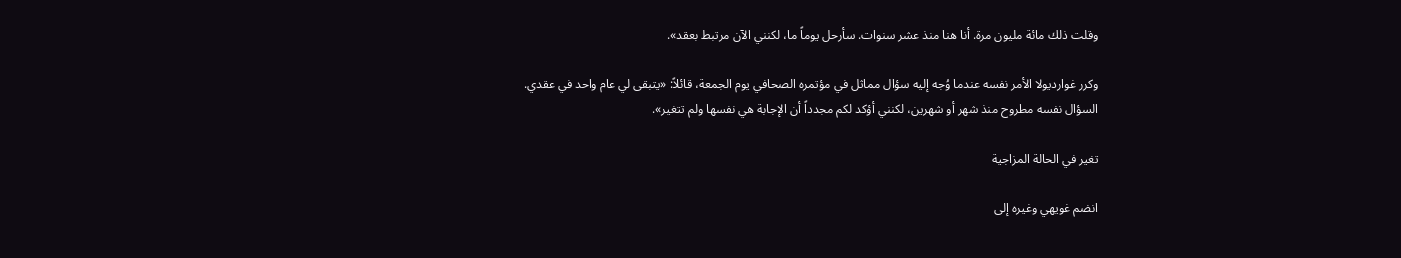وقلت ذلك مائة مليون مرة. أنا هنا منذ عشر سنوات. سأرحل يوماً ما، لكنني الآن مرتبط بعقد».

وكرر غوارديولا الأمر نفسه عندما وُجه إليه سؤال مماثل في مؤتمره الصحافي يوم الجمعة، قائلاً: «يتبقى لي عام واحد في عقدي. السؤال نفسه مطروح منذ شهر أو شهرين، لكنني أؤكد لكم مجدداً أن الإجابة هي نفسها ولم تتغير».

تغير في الحالة المزاجية

انضم غويهي وغيره إلى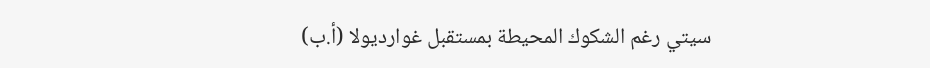سيتي رغم الشكوك المحيطة بمستقبل غوارديولا (أ.ب)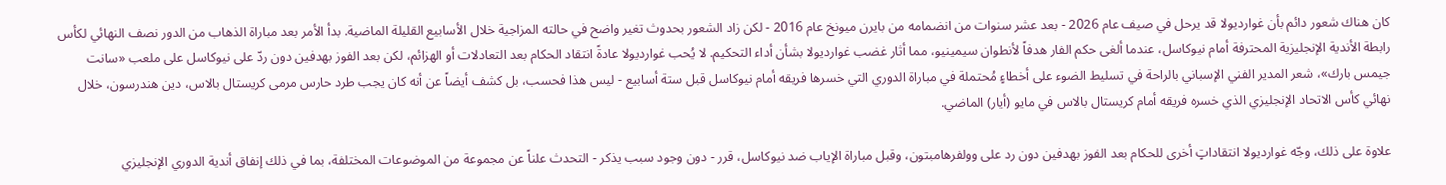كان هناك شعور دائم بأن غوارديولا قد يرحل في صيف عام 2026 - بعد عشر سنوات من انضمامه من بايرن ميونخ عام 2016 - لكن زاد الشعور بحدوث تغير واضح في حالته المزاجية خلال الأسابيع القليلة الماضية. بدأ الأمر بعد مباراة الذهاب من الدور نصف النهائي لكأس رابطة الأندية الإنجليزية المحترفة أمام نيوكاسل، عندما ألغى حكم الفار هدفاً لأنطوان سيمينيو، مما أثار غضب غوارديولا بشأن أداء التحكيم. لا يُحب غوارديولا عادةً انتقاد الحكام بعد التعادلات أو الهزائم، لكن بعد الفوز بهدفين دون ردّ على نيوكاسل على ملعب «سانت جيمس بارك»، شعر المدير الفني الإسباني بالراحة في تسليط الضوء على أخطاءٍ مُحتملة في مباراة الدوري التي خسرها فريقه أمام نيوكاسل قبل ستة أسابيع - ليس هذا فحسب، بل كشف أيضاً عن أنه كان يجب طرد حارس مرمى كريستال بالاس، دين هندرسون، خلال نهائي كأس الاتحاد الإنجليزي الذي خسره فريقه أمام كريستال بالاس في مايو (أيار) الماضي.

علاوة على ذلك، وجّه غوارديولا انتقاداتٍ أخرى للحكام بعد الفوز بهدفين دون رد على وولفرهامبتون، وقبل مباراة الإياب ضد نيوكاسل، قرر - دون وجود سبب يذكر - التحدث علناً عن مجموعة من الموضوعات المختلفة، بما في ذلك إنفاق أندية الدوري الإنجليزي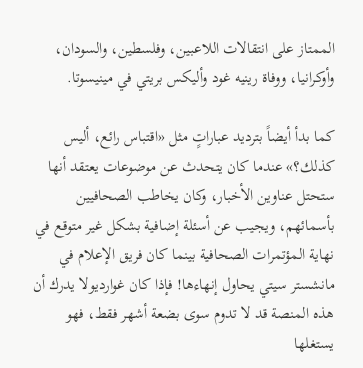الممتاز على انتقالات اللاعبين، وفلسطين، والسودان، وأوكرانيا، ووفاة رينيه غود وأليكس بريتي في مينيسوتا.

كما بدأ أيضاً بترديد عباراتٍ مثل «اقتباس رائع، أليس كذلك؟» عندما كان يتحدث عن موضوعات يعتقد أنها ستحتل عناوين الأخبار، وكان يخاطب الصحافيين بأسمائهم، ويجيب عن أسئلة إضافية بشكل غير متوقع في نهاية المؤتمرات الصحافية بينما كان فريق الإعلام في مانشستر سيتي يحاول إنهاءها! فإذا كان غوارديولا يدرك أن هذه المنصة قد لا تدوم سوى بضعة أشهر فقط، فهو يستغلها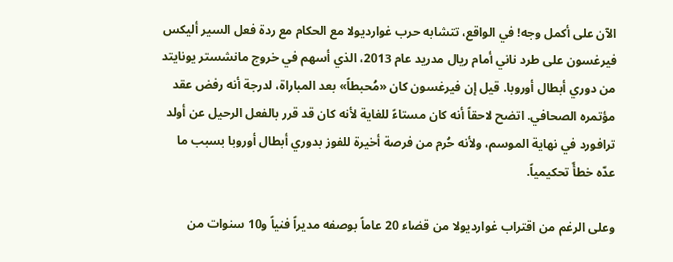الآن على أكمل وجه! في الواقع، تتشابه حرب غوارديولا مع الحكام مع ردة فعل السير أليكس فيرغسون على طرد ناني أمام ريال مدريد عام 2013، الذي أسهم في خروج مانشستر يونايتد من دوري أبطال أوروبا. قيل إن فيرغسون كان «مُحبطاً» بعد المباراة، لدرجة أنه رفض عقد مؤتمره الصحافي. اتضح لاحقاً أنه كان مستاءً للغاية لأنه كان قد قرر بالفعل الرحيل عن أولد ترافورد في نهاية الموسم، ولأنه حُرم من فرصة أخيرة للفوز بدوري أبطال أوروبا بسبب ما عدّه خطأً تحكيمياً.

وعلى الرغم من اقتراب غوارديولا من قضاء 20 عاماً بوصفه مديراً فنياً و10 سنوات من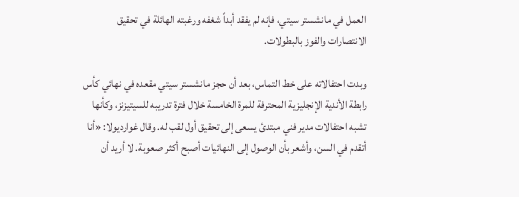العمل في مانشستر سيتي، فإنه لم يفقد أبداً شغفه ورغبته الهائلة في تحقيق الانتصارات والفوز بالبطولات.

وبدت احتفالاته على خط التماس، بعد أن حجز مانشستر سيتي مقعده في نهائي كأس رابطة الأندية الإنجليزية المحترفة للمرة الخامسة خلال فترة تدريبه للسيتيزنز، وكأنها تشبه احتفالات مدير فني مبتدئ يسعى إلى تحقيق أول لقب له. وقال غوارديولا: «أنا أتقدم في السن، وأشعر بأن الوصول إلى النهائيات أصبح أكثر صعوبة. لا أريد أن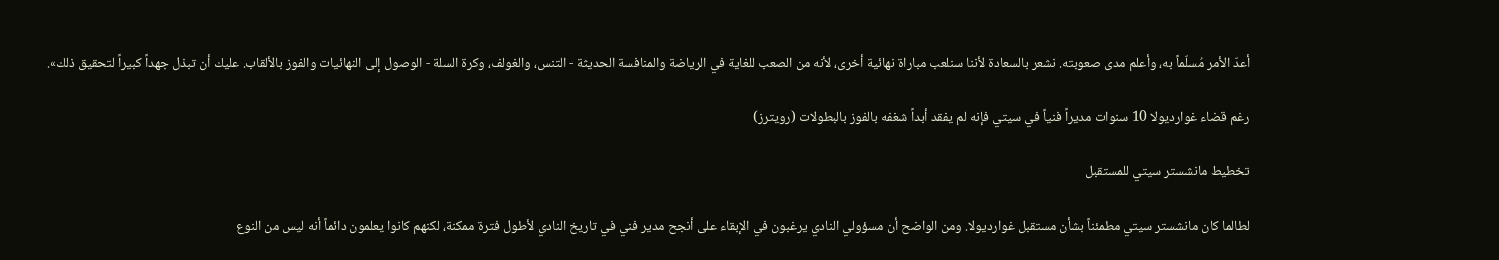أعدّ الأمر مُسلّماً به، وأعلم مدى صعوبته. نشعر بالسعادة لأننا سنلعب مباراة نهائية أخرى، لأنه من الصعب للغاية في الرياضة والمنافسة الحديثة - التنس، والغولف، وكرة السلة - الوصول إلى النهائيات والفوز بالألقاب. عليك أن تبذل جهداً كبيراً لتحقيق ذلك».

رغم قضاء غوارديولا 10 سنوات مديراً فنياً في سيتي فإنه لم يفقد أبداً شغفه بالفوز بالبطولات (رويترز)

تخطيط مانشستر سيتي للمستقبل

لطالما كان مانشستر سيتي مطمئناً بشأن مستقبل غوارديولا. ومن الواضح أن مسؤولي النادي يرغبون في الإبقاء على أنجح مدير فني في تاريخ النادي لأطول فترة ممكنة، لكنهم كانوا يعلمون دائماً أنه ليس من النوع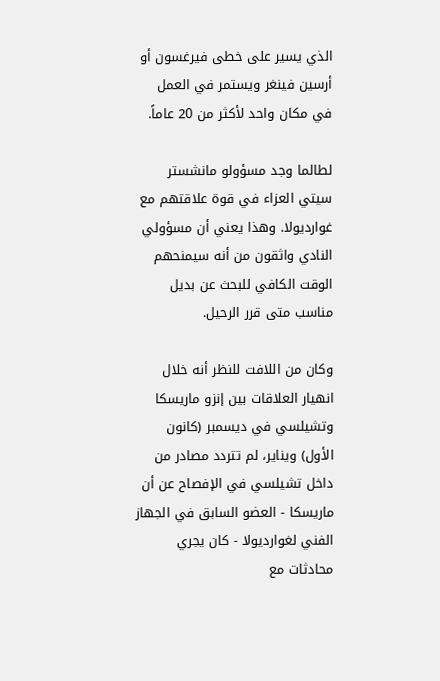الذي يسير على خطى فيرغسون أو أرسين فينغر ويستمر في العمل في مكان واحد لأكثر من 20 عاماً.

لطالما وجد مسؤولو مانشستر سيتي العزاء في قوة علاقتهم مع غوارديولا. وهذا يعني أن مسؤولي النادي واثقون من أنه سيمنحهم الوقت الكافي للبحث عن بديل مناسب متى قرر الرحيل.

وكان من اللافت للنظر أنه خلال انهيار العلاقات بين إنزو ماريسكا وتشيلسي في ديسمبر (كانون الأول) ويناير، لم تتردد مصادر من داخل تشيلسي في الإفصاح عن أن ماريسكا - العضو السابق في الجهاز الفني لغوارديولا - كان يجري محادثات مع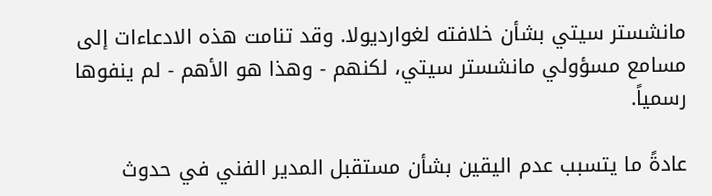مانشستر سيتي بشأن خلافته لغوارديولا. وقد تنامت هذه الادعاءات إلى مسامع مسؤولي مانشستر سيتي، لكنهم - وهذا هو الأهم - لم ينفوها رسمياً.

عادةً ما يتسبب عدم اليقين بشأن مستقبل المدير الفني في حدوث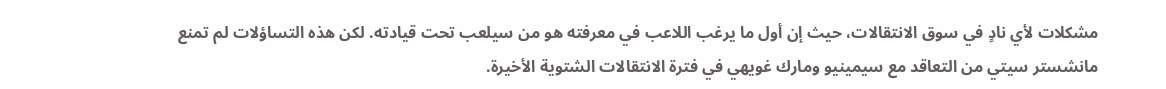مشكلات لأي نادٍ في سوق الانتقالات، حيث إن أول ما يرغب اللاعب في معرفته هو من سيلعب تحت قيادته. لكن هذه التساؤلات لم تمنع مانشستر سيتي من التعاقد مع سيمينيو ومارك غويهي في فترة الانتقالات الشتوية الأخيرة.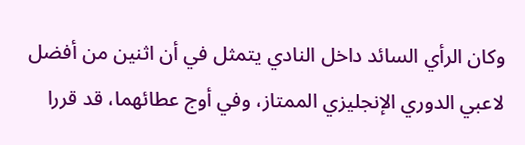وكان الرأي السائد داخل النادي يتمثل في أن اثنين من أفضل لاعبي الدوري الإنجليزي الممتاز، وفي أوج عطائهما، قد قررا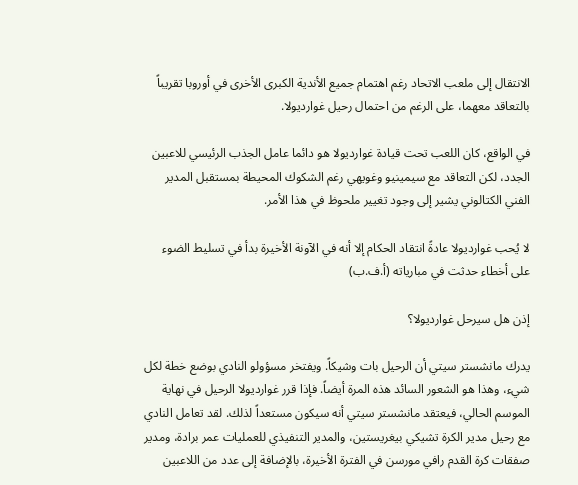الانتقال إلى ملعب الاتحاد رغم اهتمام جميع الأندية الكبرى الأخرى في أوروبا تقريباً بالتعاقد معهما، على الرغم من احتمال رحيل غوارديولا.

في الواقع، كان اللعب تحت قيادة غوارديولا هو دائما عامل الجذب الرئيسي للاعبين الجدد، لكن التعاقد مع سيمينيو وغويهي رغم الشكوك المحيطة بمستقبل المدير الفني الكتالوني يشير إلى وجود تغيير ملحوظ في هذا الأمر.

لا يُحب غوارديولا عادةً انتقاد الحكام إلا أنه في الآونة الأخيرة بدأ في تسليط الضوء على أخطاء حدثت في مبارياته (أ.ف.ب)

إذن هل سيرحل غوارديولا؟

يدرك مانشستر سيتي أن الرحيل بات وشيكاً. ويفتخر مسؤولو النادي بوضع خطة لكل شيء، وهذا هو الشعور السائد هذه المرة أيضاً. فإذا قرر غوارديولا الرحيل في نهاية الموسم الحالي، فيعتقد مانشستر سيتي أنه سيكون مستعداً لذلك. لقد تعامل النادي مع رحيل مدير الكرة تشيكي بيغريستين، والمدير التنفيذي للعمليات عمر برادة، ومدير صفقات كرة القدم رافي مورسن في الفترة الأخيرة، بالإضافة إلى عدد من اللاعبين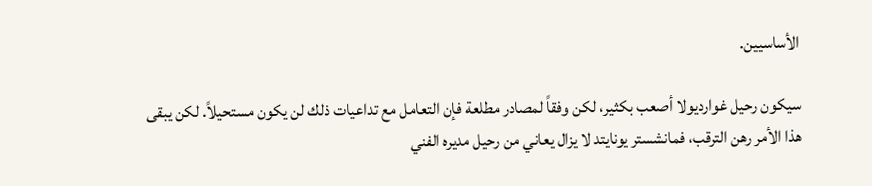الأساسيين.

سيكون رحيل غوارديولا أصعب بكثير، لكن وفقاً لمصادر مطلعة فإن التعامل مع تداعيات ذلك لن يكون مستحيلاً. لكن يبقى هذا الأمر رهن الترقب، فمانشستر يونايتد لا يزال يعاني من رحيل مديره الفني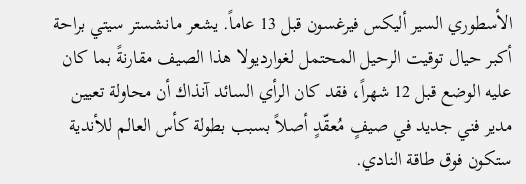الأسطوري السير أليكس فيرغسون قبل 13 عاماً. يشعر مانشستر سيتي براحة أكبر حيال توقيت الرحيل المحتمل لغوارديولا هذا الصيف مقارنةً بما كان عليه الوضع قبل 12 شهراً، فقد كان الرأي السائد آنذاك أن محاولة تعيين مدير فني جديد في صيفٍ مُعقّدٍ أصلاً بسبب بطولة كأس العالم للأندية ستكون فوق طاقة النادي.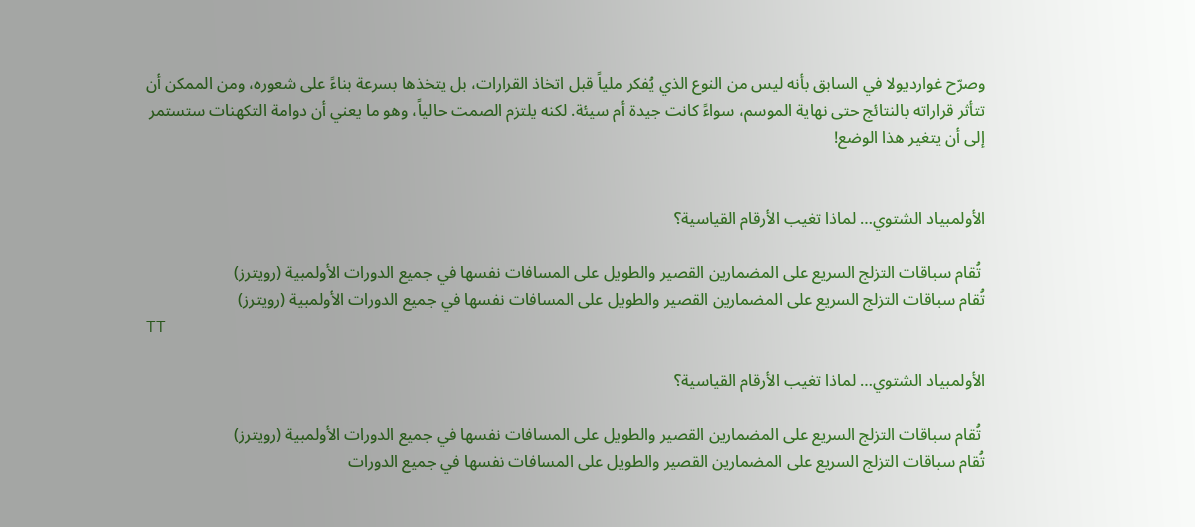وصرّح غوارديولا في السابق بأنه ليس من النوع الذي يُفكر ملياً قبل اتخاذ القرارات، بل يتخذها بسرعة بناءً على شعوره، ومن الممكن أن تتأثر قراراته بالنتائج حتى نهاية الموسم، سواءً كانت جيدة أم سيئة. لكنه يلتزم الصمت حالياً، وهو ما يعني أن دوامة التكهنات ستستمر إلى أن يتغير هذا الوضع!


الأولمبياد الشتوي… لماذا تغيب الأرقام القياسية؟

 تُقام سباقات التزلج السريع على المضمارين القصير والطويل على المسافات نفسها في جميع الدورات الأولمبية (رويترز)
تُقام سباقات التزلج السريع على المضمارين القصير والطويل على المسافات نفسها في جميع الدورات الأولمبية (رويترز)
TT

الأولمبياد الشتوي… لماذا تغيب الأرقام القياسية؟

 تُقام سباقات التزلج السريع على المضمارين القصير والطويل على المسافات نفسها في جميع الدورات الأولمبية (رويترز)
تُقام سباقات التزلج السريع على المضمارين القصير والطويل على المسافات نفسها في جميع الدورات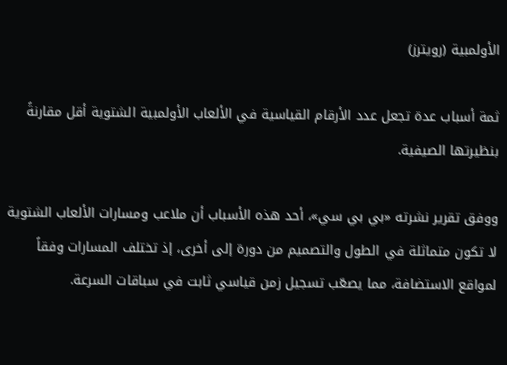الأولمبية (رويترز)

ثمة أسباب عدة تجعل عدد الأرقام القياسية في الألعاب الأولمبية الشتوية أقل مقارنةً بنظيرتها الصيفية.

ووفق تقرير نشرته «بي بي سي»، أحد هذه الأسباب أن ملاعب ومسارات الألعاب الشتوية لا تكون متماثلة في الطول والتصميم من دورة إلى أخرى، إذ تختلف المسارات وفقاً لمواقع الاستضافة، مما يصعّب تسجيل زمن قياسي ثابت في سباقات السرعة.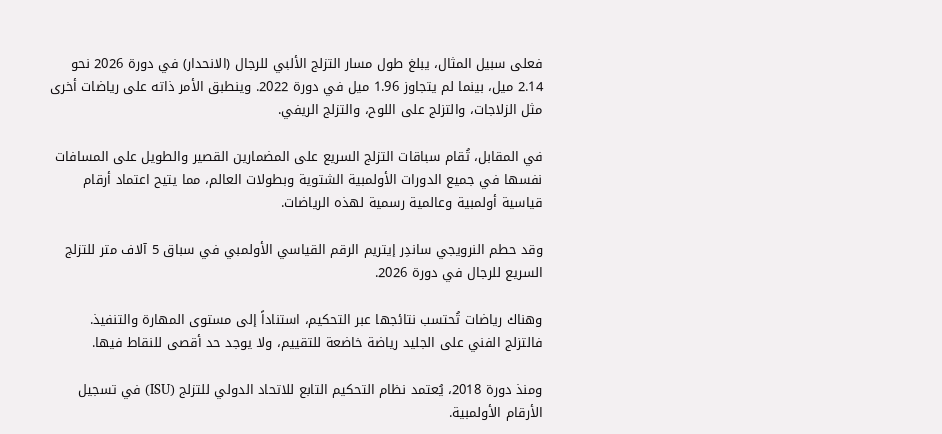فعلى سبيل المثال، يبلغ طول مسار التزلج الألبي للرجال (الانحدار) في دورة 2026 نحو 2.14 ميل، بينما لم يتجاوز 1.96 ميل في دورة 2022. وينطبق الأمر ذاته على رياضات أخرى مثل الزلاجات، والتزلج على اللوح، والتزلج الريفي.

في المقابل، تُقام سباقات التزلج السريع على المضمارين القصير والطويل على المسافات نفسها في جميع الدورات الأولمبية الشتوية وبطولات العالم، مما يتيح اعتماد أرقام قياسية أولمبية وعالمية رسمية لهذه الرياضات.

وقد حطم النرويجي ساندِر إيتريم الرقم القياسي الأولمبي في سباق 5 آلاف متر للتزلج السريع للرجال في دورة 2026.

وهناك رياضات تُحتسب نتائجها عبر التحكيم، استناداً إلى مستوى المهارة والتنفيذ. فالتزلج الفني على الجليد رياضة خاضعة للتقييم، ولا يوجد حد أقصى للنقاط فيها.

ومنذ دورة 2018، يُعتمد نظام التحكيم التابع للاتحاد الدولي للتزلج (ISU) في تسجيل الأرقام الأولمبية.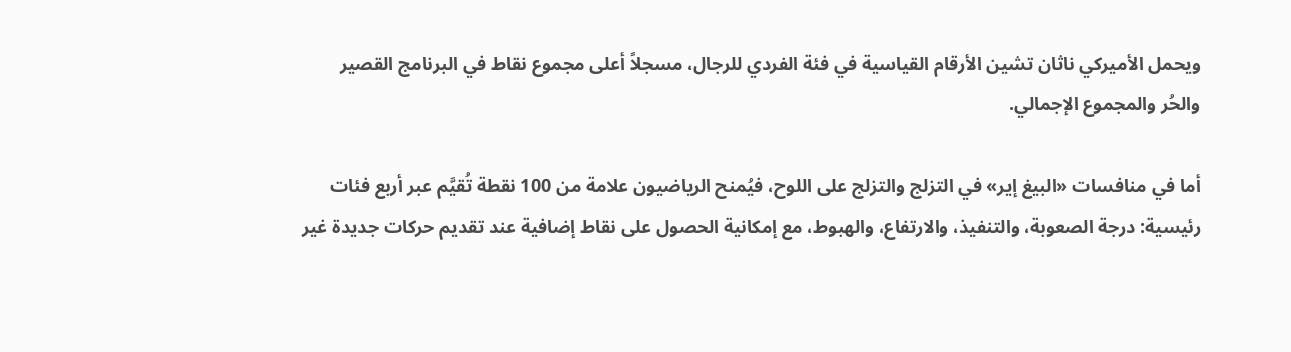ويحمل الأميركي ناثان تشين الأرقام القياسية في فئة الفردي للرجال، مسجلاً أعلى مجموع نقاط في البرنامج القصير والحُر والمجموع الإجمالي.

أما في منافسات «البيغ إير» في التزلج والتزلج على اللوح، فيُمنح الرياضيون علامة من 100 نقطة تُقيَّم عبر أربع فئات رئيسية: درجة الصعوبة، والتنفيذ، والارتفاع، والهبوط، مع إمكانية الحصول على نقاط إضافية عند تقديم حركات جديدة غير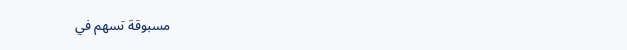مسبوقة تسهم في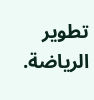تطوير الرياضة.